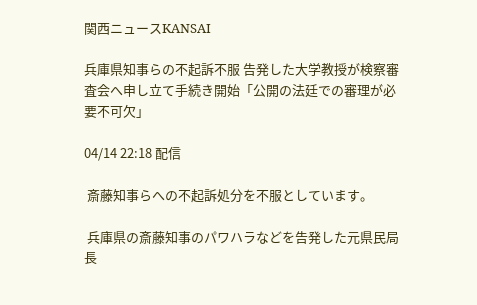関西ニュースKANSAI

兵庫県知事らの不起訴不服 告発した大学教授が検察審査会へ申し立て手続き開始「公開の法廷での審理が必要不可欠」

04/14 22:18 配信

 斎藤知事らへの不起訴処分を不服としています。

 兵庫県の斎藤知事のパワハラなどを告発した元県民局長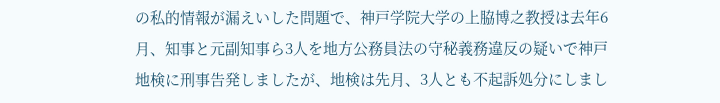の私的情報が漏えいした問題で、神戸学院大学の上脇博之教授は去年6月、知事と元副知事ら3人を地方公務員法の守秘義務違反の疑いで神戸地検に刑事告発しましたが、地検は先月、3人とも不起訴処分にしまし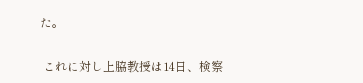た。

 これに対し上脇教授は14日、検察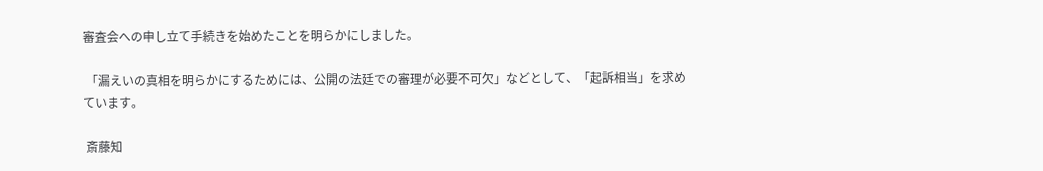審査会への申し立て手続きを始めたことを明らかにしました。

 「漏えいの真相を明らかにするためには、公開の法廷での審理が必要不可欠」などとして、「起訴相当」を求めています。

 斎藤知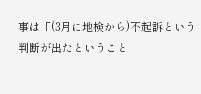事は「(3月に地検から)不起訴という判断が出たということ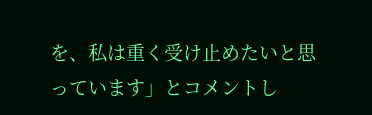を、私は重く受け止めたいと思っています」とコメントし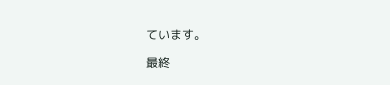ています。

最終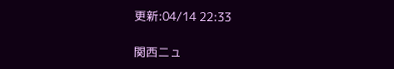更新:04/14 22:33

関西ニュ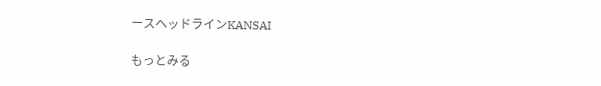ースヘッドラインKANSAI

もっとみる